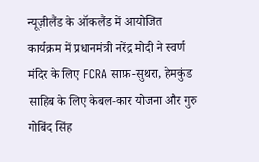न्यूज़ीलैंड के ऑकलैंड में आयोजित कार्यक्रम में प्रधानमंत्री नरेंद्र मोदी ने स्वर्ण मंदिर के लिए FCRA साफ़-सुथरा, हेमकुंड साहिब के लिए केबल‑कार योजना और गुरु गोबिंद सिंह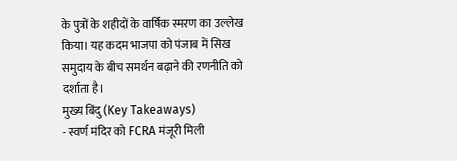के पुत्रों के शहीदों के वार्षिक स्मरण का उल्लेख किया। यह कदम भाजपा को पंजाब में सिख समुदाय के बीच समर्थन बढ़ाने की रणनीति को दर्शाता है।
मुख्य बिंदु (Key Takeaways)
- स्वर्ण मंदिर को FCRA मंजूरी मिली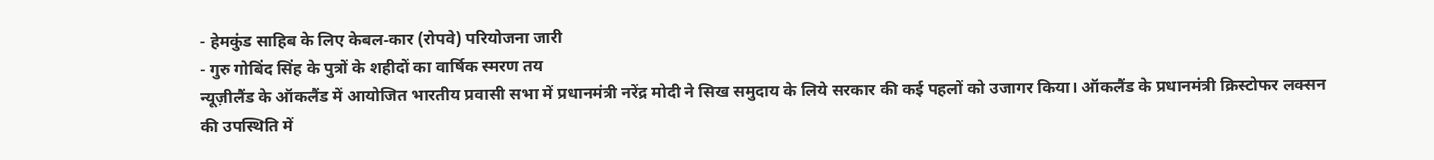- हेमकुंड साहिब के लिए केबल‑कार (रोपवे) परियोजना जारी
- गुरु गोबिंद सिंह के पुत्रों के शहीदों का वार्षिक स्मरण तय
न्यूज़ीलैंड के ऑकलैंड में आयोजित भारतीय प्रवासी सभा में प्रधानमंत्री नरेंद्र मोदी ने सिख समुदाय के लिये सरकार की कई पहलों को उजागर किया। ऑकलैंड के प्रधानमंत्री क्रिस्टोफर लक्सन की उपस्थिति में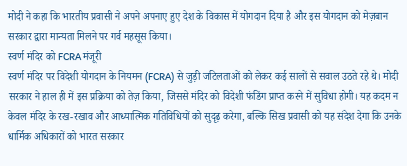मोदी ने कहा कि भारतीय प्रवासी ने अपने अपनाए हुए देश के विकास में योगदान दिया है और इस योगदान को मेज़बान सरकार द्वारा मान्यता मिलने पर गर्व महसूस किया।
स्वर्ण मंदिर को FCRA मंजूरी
स्वर्ण मंदिर पर विदेशी योगदान के नियमन (FCRA) से जुड़ी जटिलताओं को लेकर कई सालों से सवाल उठते रहे थे। मोदी सरकार ने हाल ही में इस प्रक्रिया को तेज़ किया, जिससे मंदिर को विदेशी फंडिंग प्राप्त करने में सुविधा होगी। यह कदम न केवल मंदिर के रख‑रखाव और आध्यात्मिक गतिविधियों को सुदृढ़ करेगा, बल्कि सिख प्रवासी को यह संदेश देगा कि उनके धार्मिक अधिकारों को भारत सरकार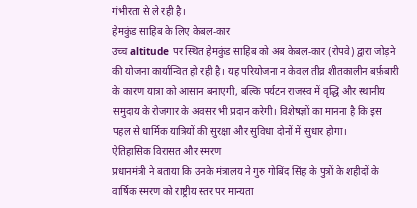गंभीरता से ले रही है।
हेमकुंड साहिब के लिए केबल‑कार
उच्च altitude पर स्थित हेमकुंड साहिब को अब केबल‑कार (रोपवे) द्वारा जोड़ने की योजना कार्यान्वित हो रही है। यह परियोजना न केवल तीव्र शीतकालीन बर्फ़बारी के कारण यात्रा को आसान बनाएगी, बल्कि पर्यटन राजस्व में वृद्धि और स्थानीय समुदाय के रोजगार के अवसर भी प्रदान करेगी। विशेषज्ञों का मानना है कि इस पहल से धार्मिक यात्रियों की सुरक्षा और सुविधा दोनों में सुधार होगा।
ऐतिहासिक विरासत और स्मरण
प्रधानमंत्री ने बताया कि उनके मंत्रालय ने गुरु गोबिंद सिंह के पुत्रों के शहीदों के वार्षिक स्मरण को राष्ट्रीय स्तर पर मान्यता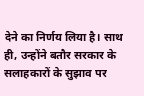देने का निर्णय लिया है। साथ ही, उन्होंने बतौर सरकार के सलाहकारों के सुझाव पर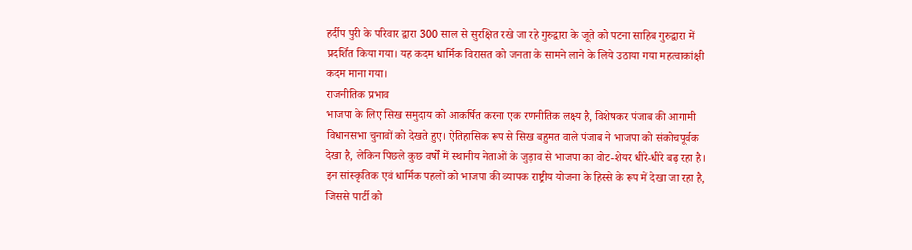हर्दीप पुरी के परिवार द्वारा 300 साल से सुरक्षित रखे जा रहे गुरुद्वारा के जूते को पटना साहिब गुरुद्वारा में प्रदर्शित किया गया। यह कदम धार्मिक विरासत को जनता के सामने लाने के लिये उठाया गया महत्वाकांक्षी कदम माना गया।
राजनीतिक प्रभाव
भाजपा के लिए सिख समुदाय को आकर्षित करना एक रणनीतिक लक्ष्य है, विशेषकर पंजाब की आगामी विधानसभा चुनावों को देखते हुए। ऐतिहासिक रूप से सिख बहुमत वाले पंजाब ने भाजपा को संकोचपूर्वक देखा है, लेकिन पिछले कुछ वर्षों में स्थानीय नेताओं के जुड़ाव से भाजपा का वोट‑शेयर धीरे‑धीरे बढ़ रहा है। इन सांस्कृतिक एवं धार्मिक पहलों को भाजपा की व्यापक राष्ट्रीय योजना के हिस्से के रूप में देखा जा रहा है, जिससे पार्टी को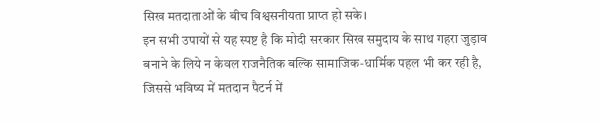सिख मतदाताओं के बीच विश्वसनीयता प्राप्त हो सके।
इन सभी उपायों से यह स्पष्ट है कि मोदी सरकार सिख समुदाय के साथ गहरा जुड़ाव बनाने के लिये न केवल राजनैतिक बल्कि सामाजिक‑धार्मिक पहल भी कर रही है, जिससे भविष्य में मतदान पैटर्न में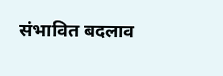संभावित बदलाव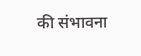की संभावना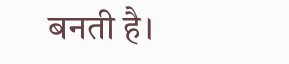बनती है।